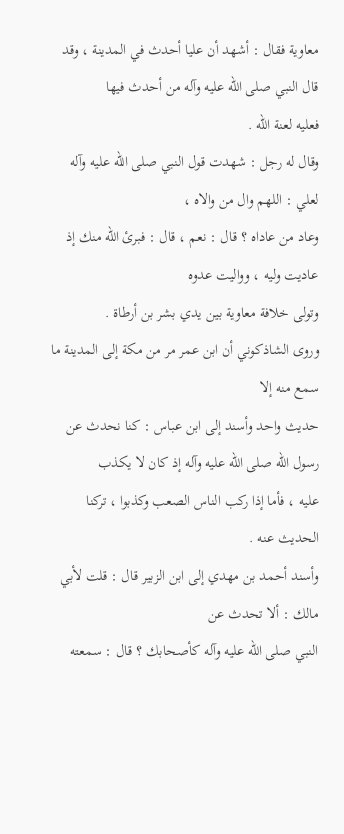معاوية فقال : أشهد أن عليا أحدث في المدينة ، وقد قال النبي صلى الله عليه وآله من أحدث فيها
فعليه لعنة الله .
وقال له رجل : شهدت قول النبي صلى الله عليه وآله لعلي : اللهم وال من والاه ،
وعاد من عاداه ؟ قال : نعم ، قال : فبرئ الله منك إذ عاديت وليه ، وواليت عدوه
وتولى خلافة معاوية بين يدي بشر بن أرطاة .
وروى الشاذكوني أن ابن عمر مر من مكة إلى المدينة ما سمع منه إلا
حديث واحد وأسند إلى ابن عباس : كنا نحدث عن رسول الله صلى الله عليه وآله إذ كان لا يكذب
عليه ، فأما إذا ركب الناس الصعب وكذبوا ، تركنا الحديث عنه .
وأسند أحمد بن مهدي إلى ابن الزبير قال : قلت لأبي مالك : ألا تحدث عن
النبي صلى الله عليه وآله كأصحابك ؟ قال : سمعته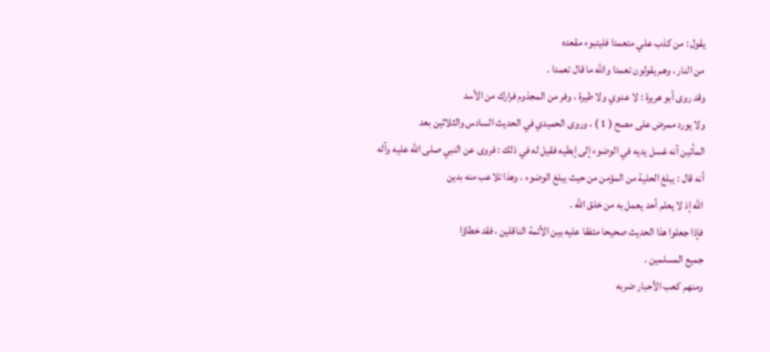يقول : من كذب علي متعمدا فليتبوء مقعده
من النار ، وهم يقولون تعمدا والله ما قال تعمدا .
وقد روى أبو هريرة : لا عدوي ولا طيرة ، وفر من المجذوم فرارك من الأسد
ولا يورد ممرض على مصح ( 1 ) ، وروى الحميدي في الحديث السادس والثلاثين بعد
المأتين أنه غسل يديه في الوضوء إلى إبطيه فقيل له في ذلك : فروى عن النبي صلى الله عليه وآله
أنه قال : يبلغ الحلية من المؤمن من حيث يبلغ الوضوء ، وهذا تلاعب منه بدين
الله إذ لا يعلم أحد يعمل به من خلق الله .
فإذا جعلوا هذا الحديث صحيحا متفقا عليه بين الأئمة الناقلين ، فقد خطاؤا
جميع المسلمين .
ومنهم كعب الأحبار ضربه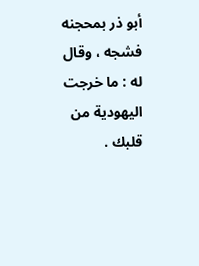أبو ذر بمحجنه فشجه ، وقال له : ما خرجت
اليهودية من قلبك .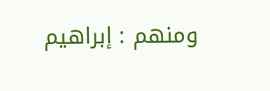ومنهم : إبراهيم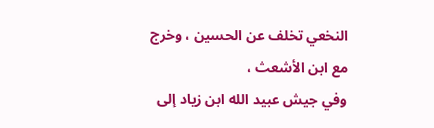النخعي تخلف عن الحسين ، وخرج مع ابن الأشعث ،
وفي جيش عبيد الله ابن زياد إلى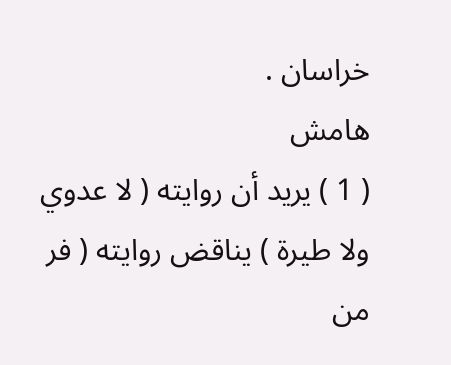خراسان .
هامش
( 1 ) يريد أن روايته ( لا عدوي ولا طيرة ) يناقض روايته ( فر من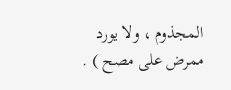المجذوم ، ولا يورد
ممرض على مصح ) .